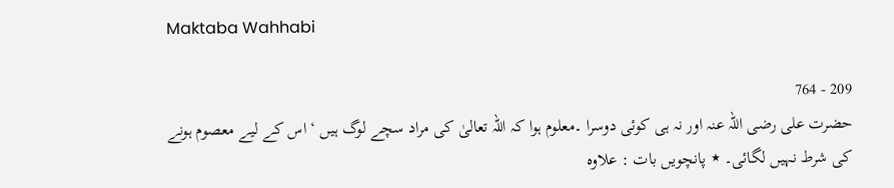Maktaba Wahhabi

209 - 764
حضرت علی رضی اللہ عنہ اور نہ ہی کوئی دوسرا ۔معلوم ہوا کہ اللہ تعالیٰ کی مراد سچے لوگ ہیں ‘ اس کے لیے معصوم ہونے کی شرط نہیں لگائی۔ ٭ پانچویں بات : علاوہ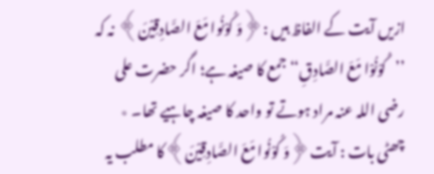ازیں آیت کے الفاظ ہیں :﴿وَ کُوْنُوا مَعَ الصَّادِقِیْنَ﴾ نہ کہ ’’کُوْنُوْا مَعَ الصَّادِقِ‘‘ جمع کا صیغہ ہے؛ اگر حضرت علی رضی اللہ عنہ مراد ہوتے تو واحد کا صیغہ چاہیے تھا۔ ٭ چھٹی بات : آیت﴿وَ کُوْنُوا مَعَ الصَّادِقِیْنَ﴾کا مطلب یہ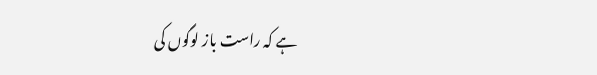ہے کہ راست باز لوگوں کی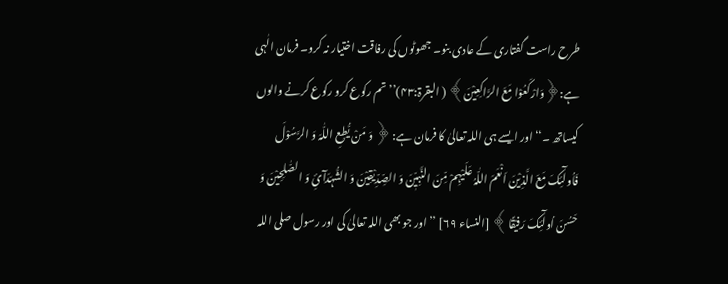طرح راست گفتاری کے عادی بنو۔ جھوٹوں کی رفاقت اختیار نہ کرو۔ فرمان الٰہی ہے:﴿وَارْکَعُوْا مَعَ الرَّاکِعِیْنَ﴾ ( البقرۃ:۴۳)’’تم رکوع کرو رکوع کرنے والوں کیساتھ ۔‘‘ اور ایسے ہی اللہ تعالیٰ کا فرمان ہے: ﴿ وَ مَنْ یُّطِعِ اللّٰہَ وَ الرَّسُوْلَ فَاُولٰٓئِکَ مَعَ الَّذِیْنَ اَنْعَمَ اللّٰہُ عَلَیْہِمْ مِّنَ النَّبِیّٖنَ وَ الصِّدِّیْقِیْنَ وَ الشُّہَدَآئِ وَ الصّٰلِحِیْنَ وَ حَسُنَ اُولٰٓئِکَ رَفِیْقًا﴾ [النساء ۶۹] ’’اور جو بھی اللہ تعالیٰ کی اور رسول صلی اللہ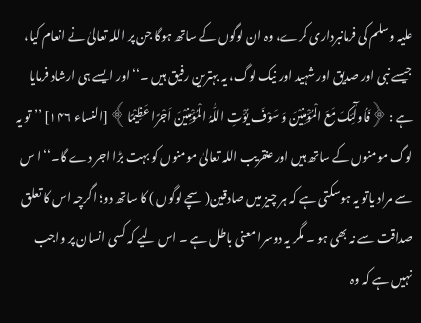علیہ وسلم کی فرمانبرداری کرے، وہ ان لوگوں کے ساتھ ہوگا جن پر اللہ تعالیٰ نے انعام کیا، جیسے نبی اور صدیق اور شہید اور نیک لوگ، یہ بہترین رفیق ہیں ۔‘‘ اور ایسے ہی ارشاد فرمایا ہے : ﴿فَاُولٰٓئِکَ مَعَ الْمُؤْمِنِیْنَ وَ سَوْفَ یُؤْتِ اللّٰہُ الْمُؤْمِنِیْنَ اَجْرًا عَظِیْمًا﴾ [النساء ۱۴۶] ’’تو یہ لوگ مومنوں کے ساتھ ہیں اور عنقریب اللہ تعالیٰ مومنوں کو بہت بڑا اجر دے گا۔‘‘ ا س سے مراد یاتو یہ ہوسکتی ہے کہ ہر چیز میں صادقین(سچے لوگوں ) کا ساتھ دو؛ اگرچہ اس کا تعلق صداقت سے نہ بھی ہو ۔ مگر یہ دوسرا معنی باطل ہے ۔ اس لیے کہ کسی انسان پر واجب نہیں ہے کہ وہ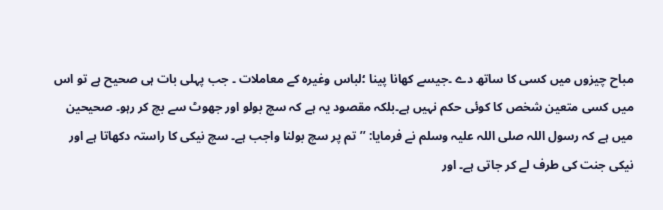مباح چیزوں میں کسی کا ساتھ دے ۔جیسے کھانا پینا ؛لباس وغیرہ کے معاملات ۔ جب پہلی بات ہی صحیح ہے تو اس میں کسی متعین شخص کا کوئی حکم نہیں ہے۔بلکہ مقصود یہ ہے کہ سچ بولو اور جھوٹ سے بچ کر رہو۔ صحیحین میں ہے کہ رسول اللہ صلی اللہ علیہ وسلم نے فرمایا: ’’تم پر سچ بولنا واجب ہے۔ سچ نیکی کا راستہ دکھاتا ہے اور نیکی جنت کی طرف لے کر جاتی ہے۔ اور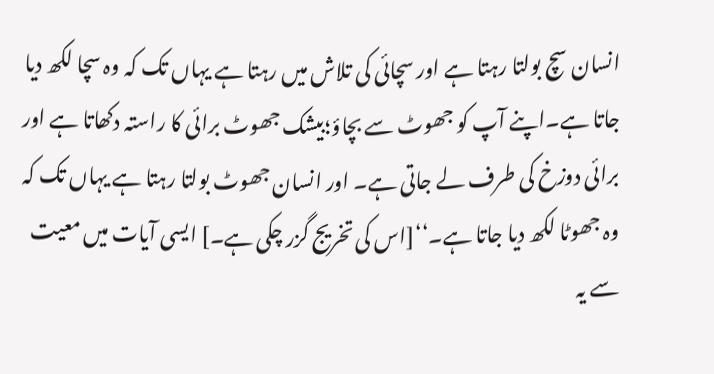انسان سچ بولتا رہتا ہے اور سچائی کی تلاش میں رہتا ہے یہاں تک کہ وہ سچا لکھ دیا جاتا ہے۔اپنے آپ کو جھوٹ سے بچاؤ؛بیشک جھوٹ برائی کا راستہ دکھاتا ہے اور برائی دوزخ کی طرف لے جاتی ہے۔ اور انسان جھوٹ بولتا رہتا ہے یہاں تک کہ وہ جھوٹا لکھ دیا جاتا ہے۔‘‘[اس کی تخریج گزر چکی ہے۔] ایسی آیات میں معیت سے یہ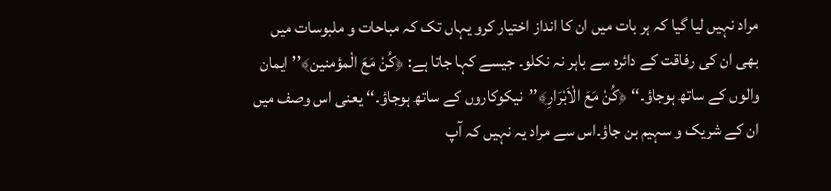مراد نہیں لیا گیا کہ ہر بات میں ان کا انداز اختیار کرو یہاں تک کہ مباحات و ملبوسات میں بھی ان کی رفاقت کے دائرہ سے باہر نہ نکلو۔ جیسے کہا جاتا ہے: ﴿کُنْ مَعَ الْمؤمنین﴾’’ایمان والوں کے ساتھ ہوجاؤ۔‘‘ ﴿کُنْ مَعَ الْاَبْرَارِ﴾’’نیکوکاروں کے ساتھ ہوجاؤ۔‘‘ یعنی اس وصف میں ان کے شریک و سہیم بن جاؤ۔اس سے مراد یہ نہیں کہ آپ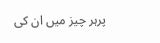پرہر چیز میں ان کی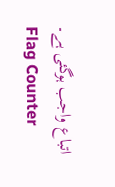اتباع واجب ہوگئی ہے۔
Flag Counter